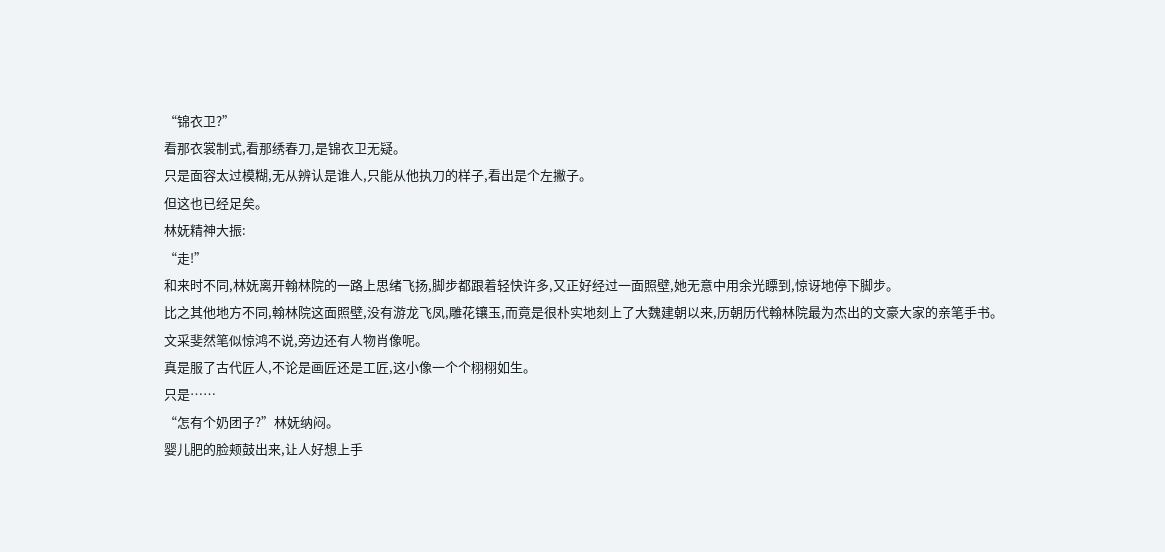“锦衣卫?”
看那衣裳制式,看那绣春刀,是锦衣卫无疑。
只是面容太过模糊,无从辨认是谁人,只能从他执刀的样子,看出是个左撇子。
但这也已经足矣。
林妩精神大振:
“走!”
和来时不同,林妩离开翰林院的一路上思绪飞扬,脚步都跟着轻快许多,又正好经过一面照壁,她无意中用余光瞟到,惊讶地停下脚步。
比之其他地方不同,翰林院这面照壁,没有游龙飞凤,雕花镶玉,而竟是很朴实地刻上了大魏建朝以来,历朝历代翰林院最为杰出的文豪大家的亲笔手书。
文采斐然笔似惊鸿不说,旁边还有人物肖像呢。
真是服了古代匠人,不论是画匠还是工匠,这小像一个个栩栩如生。
只是……
“怎有个奶团子?”林妩纳闷。
婴儿肥的脸颊鼓出来,让人好想上手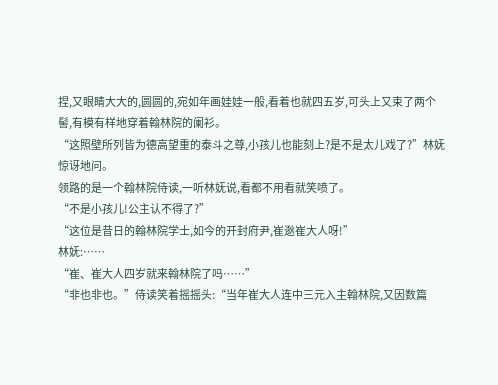捏,又眼睛大大的,圆圆的,宛如年画娃娃一般,看着也就四五岁,可头上又束了两个髻,有模有样地穿着翰林院的阑衫。
“这照壁所列皆为德高望重的泰斗之尊,小孩儿也能刻上?是不是太儿戏了?”林妩惊讶地问。
领路的是一个翰林院侍读,一听林妩说,看都不用看就笑喷了。
“不是小孩儿!公主认不得了?”
“这位是昔日的翰林院学士,如今的开封府尹,崔逖崔大人呀!”
林妩:……
“崔、崔大人四岁就来翰林院了吗……”
“非也非也。”侍读笑着摇摇头:“当年崔大人连中三元入主翰林院,又因数篇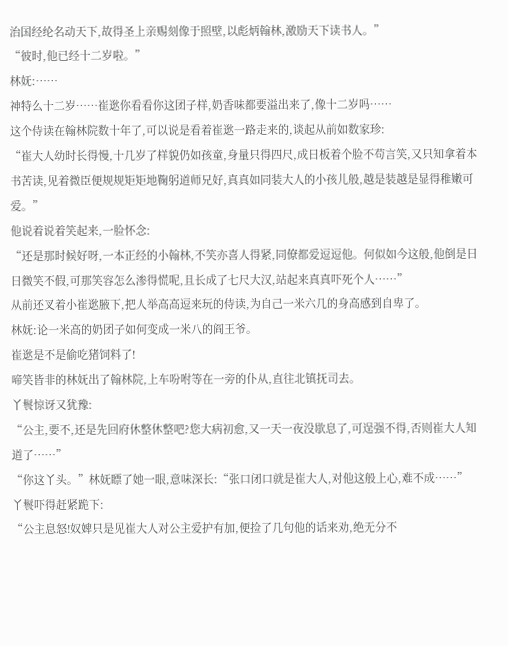治国经纶名动天下,故得圣上亲赐刻像于照壁,以彪炳翰林,激励天下读书人。”
“彼时,他已经十二岁啦。”
林妩:……
神特么十二岁……崔逖你看看你这团子样,奶香味都要溢出来了,像十二岁吗……
这个侍读在翰林院数十年了,可以说是看着崔逖一路走来的,谈起从前如数家珍:
“崔大人幼时长得慢,十几岁了样貌仍如孩童,身量只得四尺,成日板着个脸不苟言笑,又只知拿着本书苦读,见着微臣便规规矩矩地鞠躬道师兄好,真真如同装大人的小孩儿般,越是装越是显得稚嫩可爱。”
他说着说着笑起来,一脸怀念:
“还是那时候好呀,一本正经的小翰林,不笑亦喜人得紧,同僚都爱逗逗他。何似如今这般,他倒是日日微笑不假,可那笑容怎么渗得慌呢,且长成了七尺大汉,站起来真真吓死个人……”
从前还叉着小崔逖腋下,把人举高高逗来玩的侍读,为自己一米六几的身高感到自卑了。
林妩:论一米高的奶团子如何变成一米八的阎王爷。
崔逖是不是偷吃猪饲料了!
啼笑皆非的林妩出了翰林院,上车吩咐等在一旁的仆从,直往北镇抚司去。
丫鬟惊讶又犹豫:
“公主,要不,还是先回府休整休整吧?您大病初愈,又一天一夜没歇息了,可逞强不得,否则崔大人知道了……”
“你这丫头。”林妩瞟了她一眼,意味深长:“张口闭口就是崔大人,对他这般上心,难不成……”
丫鬟吓得赶紧跪下:
“公主息怒!奴婢只是见崔大人对公主爱护有加,便捡了几句他的话来劝,绝无分不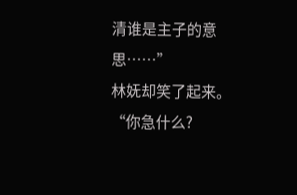清谁是主子的意思……”
林妩却笑了起来。
“你急什么?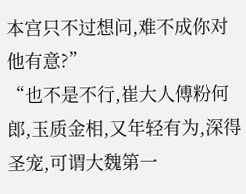本宫只不过想问,难不成你对他有意?”
“也不是不行,崔大人傅粉何郎,玉质金相,又年轻有为,深得圣宠,可谓大魏第一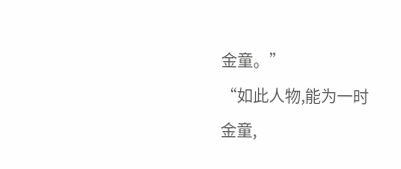金童。”
“如此人物,能为一时金童,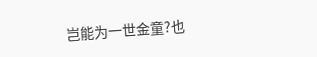岂能为一世金童?也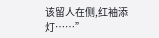该留人在侧,红袖添灯……”